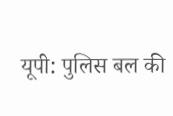यूपी: पुलिस बल की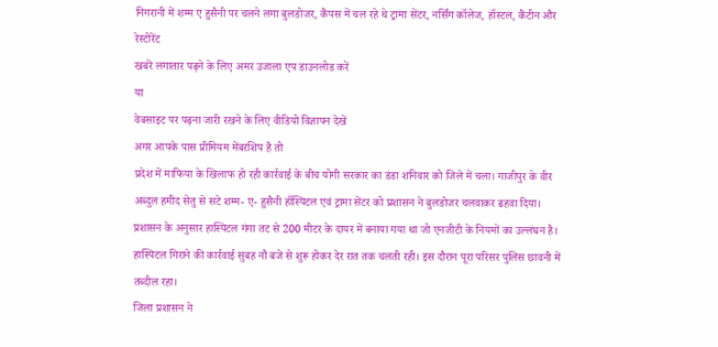निगरानी में शम्म ए हुसैनी पर चलने लगा बुलडोजर, कैंपस में चल रहे थे ट्रामा सेंटर, नर्सिंग कॉलेज, हॉस्टल, कैंटीन और रेस्टोरेंट
खबरें लगातार पढ़ने के लिए अमर उजाला एप डाउनलोड करें
या
वेबसाइट पर पढ़ना जारी रखने के लिए वीडियो विज्ञापन देखें
अगर आपके पास प्रीमियम मेंबरशिप है तो
प्रदेश में माफिया के खिलाफ हो रही कार्रवाई के बीच योगी सरकार का डंडा शनिवार को जिले में चला। गाजीपुर के वीर अब्दुल हमीद सेतु से सटे शम्म- ए- हुसैनी हॉस्पिटल एवं ट्रामा सेंटर को प्रशासन ने बुलडोजर चलवाकर ढहवा दिया। प्रशासन के अनुसार हास्पिटल गंगा तट से 200 मीटर के दायर में बनाया गया था जो एनजीटी के नियमों का उल्लंघन है। हास्पिटल गिराने की कार्रवाई सुबह नौ बजे से शुरू होकर देर रात तक चलती रही। इस दौरान पूरा परिसर पुलिस छावनी में तब्दील रहा।
जिला प्रशासन ने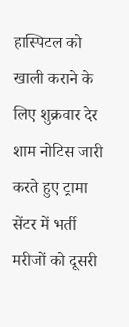हास्पिटल को खाली कराने के लिए शुक्रवार देर शाम नोटिस जारी करते हुए ट्रामा सेंटर में भर्ती मरीजों को दूसरी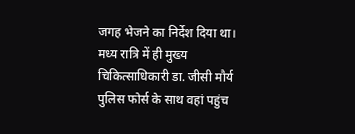जगह भेजने का निर्देश दिया था। मध्य रात्रि में ही मुख्य चिकित्साधिकारी डा. जीसी मौर्य पुलिस फोर्स के साथ वहां पहुंच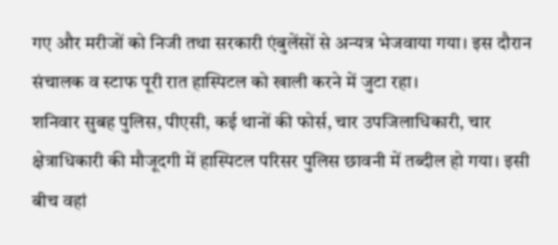गए और मरीजों को निजी तथा सरकारी एंबुलेंसों से अन्यत्र भेजवाया गया। इस दौरान संचालक व स्टाफ पूरी रात हास्पिटल को खाली करने में जुटा रहा।
शनिवार सुबह पुलिस, पीएसी, कई थानों की फोर्स, चार उपजिलाधिकारी, चार क्षेत्राधिकारी की मौजूदगी में हास्पिटल परिसर पुलिस छावनी में तब्दील हो गया। इसी बीच वहां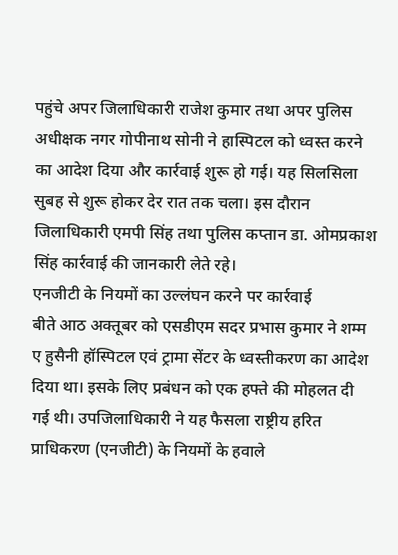पहुंचे अपर जिलाधिकारी राजेश कुमार तथा अपर पुलिस अधीक्षक नगर गोपीनाथ सोनी ने हास्पिटल को ध्वस्त करने का आदेश दिया और कार्रवाई शुरू हो गई। यह सिलसिला सुबह से शुरू होकर देर रात तक चला। इस दौरान जिलाधिकारी एमपी सिंह तथा पुलिस कप्तान डा. ओमप्रकाश सिंह कार्रवाई की जानकारी लेते रहे।
एनजीटी के नियमों का उल्लंघन करने पर कार्रवाई
बीते आठ अक्तूबर को एसडीएम सदर प्रभास कुमार ने शम्म ए हुसैनी हॉस्पिटल एवं ट्रामा सेंटर के ध्वस्तीकरण का आदेश दिया था। इसके लिए प्रबंधन को एक हफ्ते की मोहलत दी गई थी। उपजिलाधिकारी ने यह फैसला राष्ट्रीय हरित प्राधिकरण (एनजीटी) के नियमों के हवाले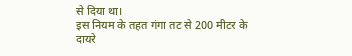से दिया था।
इस नियम के तहत गंगा तट से 200 मीटर के दायरे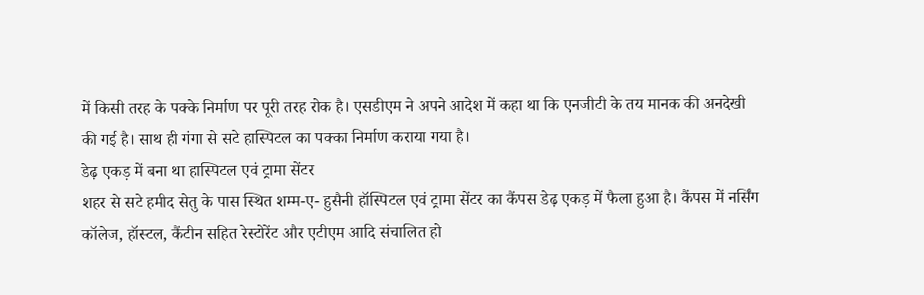में किसी तरह के पक्के निर्माण पर पूरी तरह रोक है। एसडीएम ने अपने आदेश में कहा था कि एनजीटी के तय मानक की अनदेखी की गई है। साथ ही गंगा से सटे हास्पिटल का पक्का निर्माण कराया गया है।
डेढ़ एकड़ में बना था हास्पिटल एवं ट्रामा सेंटर
शहर से सटे हमीद सेतु के पास स्थित शम्म-ए- हुसैनी हॉस्पिटल एवं ट्रामा सेंटर का कैंपस डेढ़ एकड़ में फैला हुआ है। कैंपस में नर्सिंग कॉलेज, हॉस्टल, कैंटीन सहित रेस्टोरेंट और एटीएम आदि संचालित हो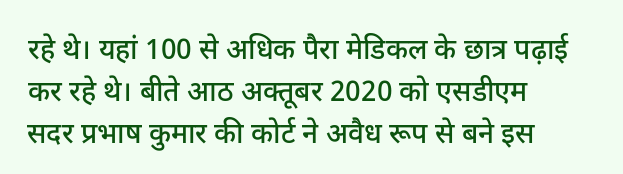रहे थे। यहां 100 से अधिक पैरा मेडिकल के छात्र पढ़ाई कर रहे थे। बीते आठ अक्तूबर 2020 को एसडीएम सदर प्रभाष कुमार की कोर्ट ने अवैध रूप से बने इस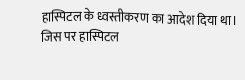हास्पिटल के ध्वस्तीकरण का आदेश दिया था।
जिस पर हास्पिटल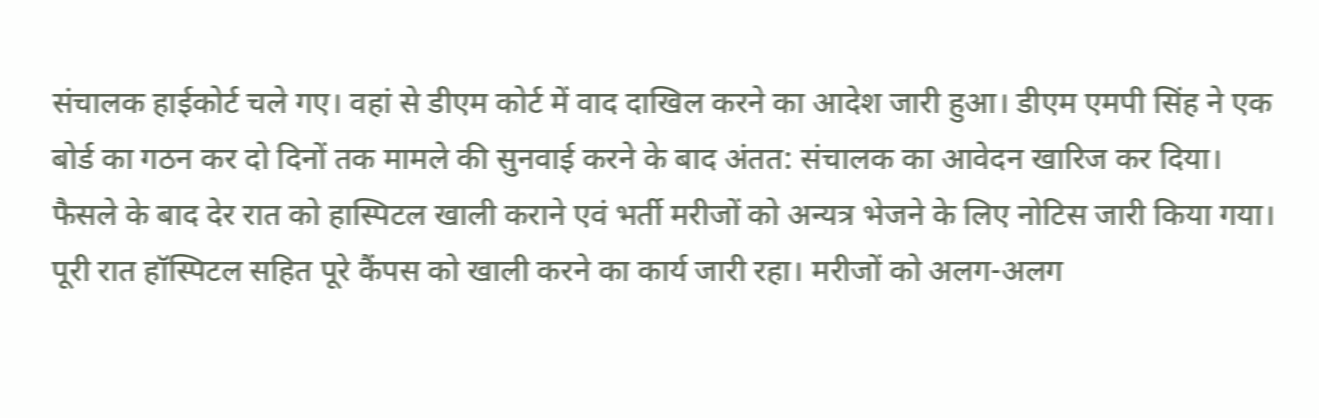संचालक हाईकोर्ट चले गए। वहां से डीएम कोर्ट में वाद दाखिल करने का आदेश जारी हुआ। डीएम एमपी सिंह ने एक बोर्ड का गठन कर दो दिनों तक मामले की सुनवाई करने के बाद अंतत: संचालक का आवेदन खारिज कर दिया।
फैसले के बाद देर रात को हास्पिटल खाली कराने एवं भर्ती मरीजों को अन्यत्र भेजने के लिए नोटिस जारी किया गया। पूरी रात हॉस्पिटल सहित पूरे कैंपस को खाली करने का कार्य जारी रहा। मरीजों को अलग-अलग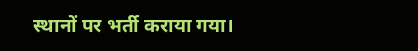स्थानों पर भर्ती कराया गया।